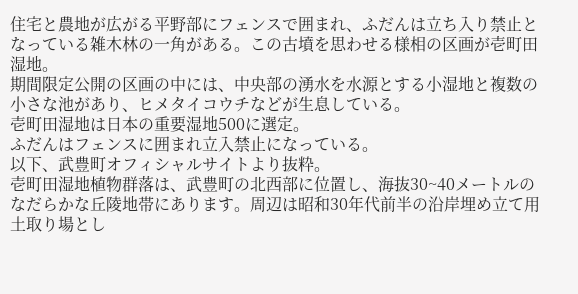住宅と農地が広がる平野部にフェンスで囲まれ、ふだんは立ち入り禁止となっている雑木林の一角がある。この古墳を思わせる様相の区画が壱町田湿地。
期間限定公開の区画の中には、中央部の湧水を水源とする小湿地と複数の小さな池があり、ヒメタイコウチなどが生息している。
壱町田湿地は日本の重要湿地500に選定。
ふだんはフェンスに囲まれ立入禁止になっている。
以下、武豊町オフィシャルサイトより抜粋。
壱町田湿地植物群落は、武豊町の北西部に位置し、海抜30~40メートルのなだらかな丘陵地帯にあります。周辺は昭和30年代前半の沿岸埋め立て用土取り場とし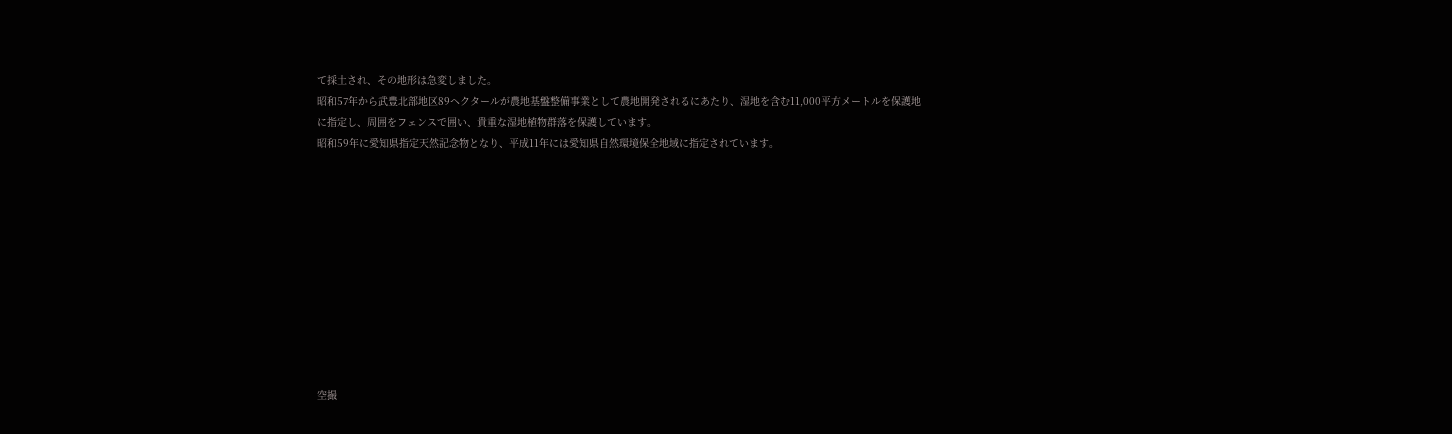て採土され、その地形は急変しました。
昭和57年から武豊北部地区89ヘクタールが農地基盤整備事業として農地開発されるにあたり、湿地を含む11,000平方メートルを保護地に指定し、周囲をフェンスで囲い、貴重な湿地植物群落を保護しています。
昭和59年に愛知県指定天然記念物となり、平成11年には愛知県自然環境保全地域に指定されています。











空撮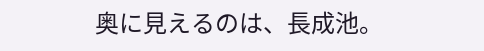奥に見えるのは、長成池。